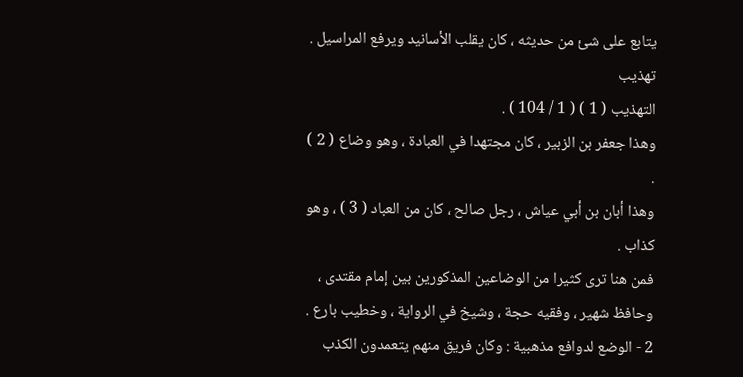يتابع على شئ من حديثه ، كان يقلب الأسانيد ويرفع المراسيل . تهذيب
التهذيب ( 1 ) ( 1 / 104 ) .
وهذا جعفر بن الزبير ، كان مجتهدا في العبادة ، وهو وضاع ( 2 ) .
وهذا أبان بن أبي عياش ، رجل صالح ، كان من العباد ( 3 ) ، وهو
كذاب .
فمن هنا ترى كثيرا من الوضاعين المذكورين بين إمام مقتدى ،
وحافظ شهير ، وفقيه حجة ، وشيخ في الرواية ، وخطيب بارع .
2 - الوضع لدوافع مذهبية : وكان فريق منهم يتعمدون الكذب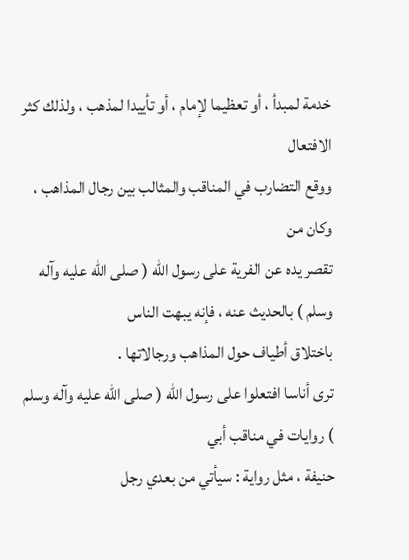خدمة لمبدأ ، أو تعظيما لإمام ، أو تأييدا لمذهب ، ولذلك كثر الافتعال
ووقع التضارب في المناقب والمثالب بين رجال المذاهب ، وكان من
تقصر يده عن الفرية على رسول الله ( صلى الله عليه وآله وسلم ) بالحديث عنه ، فإنه يبهت الناس
باختلاق أطياف حول المذاهب ورجالاتها .
ترى أناسا افتعلوا على رسول الله ( صلى الله عليه وآله وسلم ) روايات في مناقب أبي
حنيفة ، مثل رواية : سيأتي من بعدي رجل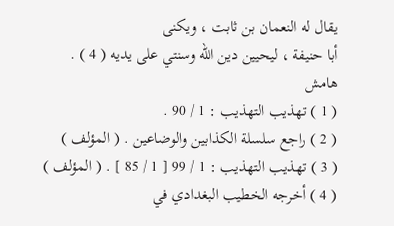يقال له النعمان بن ثابت ، ويكنى
أبا حنيفة ، ليحيين دين الله وسنتي على يديه ( 4 ) .
هامش
( 1 ) تهذيب التهذيب : 1 / 90 .
( 2 ) راجع سلسلة الكذابين والوضاعين . ( المؤلف )
( 3 ) تهذيب التهذيب : 1 / 99 [ 1 / 85 ] . ( المؤلف )
( 4 ) أخرجه الخطيب البغدادي في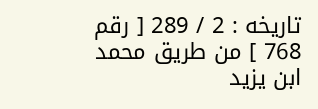تاريخه : 2 / 289 [ رقم 768 ] من طريق محمد
ابن يزيد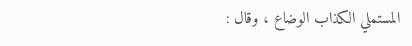المستملي الكذاب الوضاع ، وقال :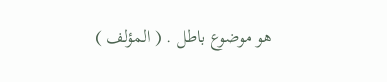هو موضوع باطل . ( المؤلف )